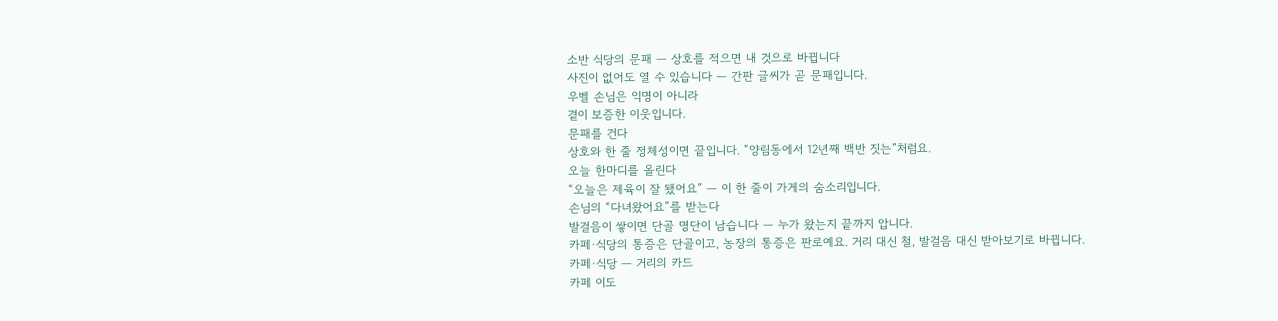소반 식당의 문패 — 상호를 적으면 내 것으로 바뀝니다
사진이 없어도 열 수 있습니다 — 간판 글씨가 곧 문패입니다.
우벨 손님은 익명이 아니라
곁이 보증한 이웃입니다.
문패를 건다
상호와 한 줄 정체성이면 끝입니다. “양림동에서 12년째 백반 짓는”처럼요.
오늘 한마디를 올린다
“오늘은 제육이 잘 됐어요” — 이 한 줄이 가게의 숨소리입니다.
손님의 “다녀왔어요”를 받는다
발걸음이 쌓이면 단골 명단이 남습니다 — 누가 왔는지 끝까지 압니다.
카페·식당의 통증은 단골이고, 농장의 통증은 판로예요. 거리 대신 철, 발걸음 대신 받아보기로 바뀝니다.
카페·식당 — 거리의 카드
카페 이도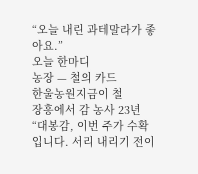“오늘 내린 과테말라가 좋아요.”
오늘 한마디
농장 — 철의 카드
한울농원지금이 철
장흥에서 감 농사 23년
“대봉감, 이번 주가 수확입니다. 서리 내리기 전이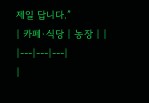제일 답니다.”
| 카페·식당 | 농장 | |
|---|---|---|
|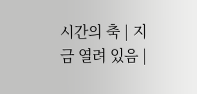시간의 축 | 지금 열려 있음 |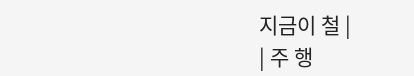지금이 철 |
| 주 행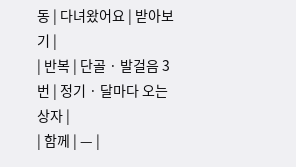동 | 다녀왔어요 | 받아보기 |
| 반복 | 단골 · 발걸음 3번 | 정기 · 달마다 오는 상자 |
| 함께 | — |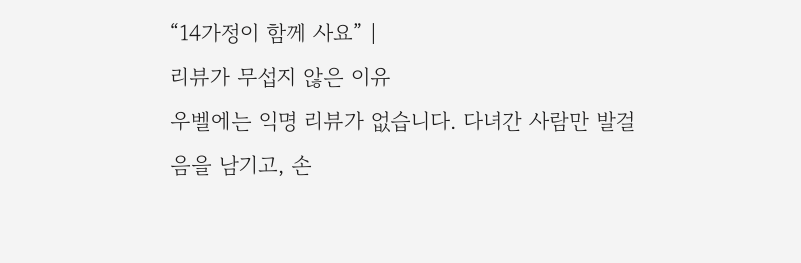“14가정이 함께 사요” |
리뷰가 무섭지 않은 이유
우벨에는 익명 리뷰가 없습니다. 다녀간 사람만 발걸음을 남기고, 손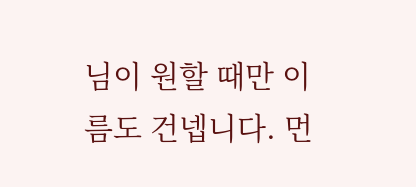님이 원할 때만 이름도 건넵니다. 먼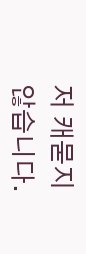저 캐묻지 않습니다.